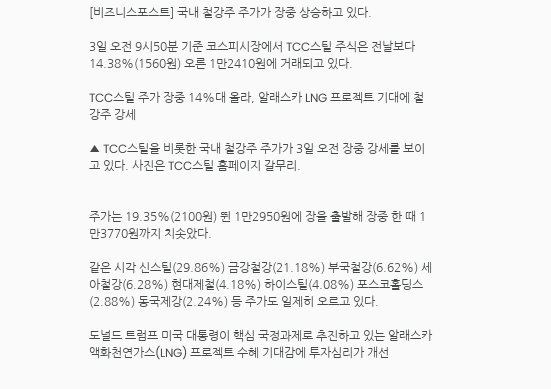[비즈니스포스트] 국내 철강주 주가가 장중 상승하고 있다.

3일 오전 9시50분 기준 코스피시장에서 TCC스틸 주식은 전날보다 14.38%(1560원) 오른 1만2410원에 거래되고 있다.

TCC스틸 주가 장중 14%대 올라, 알래스카 LNG 프로젝트 기대에 철강주 강세

▲ TCC스틸을 비롯한 국내 철강주 주가가 3일 오전 장중 강세를 보이고 있다. 사진은 TCC스틸 홈페이지 갈무리.


주가는 19.35%(2100원) 뛴 1만2950원에 장을 출발해 장중 한 때 1만3770원까지 치솟았다.

같은 시각 신스틸(29.86%) 금강철강(21.18%) 부국철강(6.62%) 세아철강(6.28%) 현대제철(4.18%) 하이스틸(4.08%) 포스코홀딩스(2.88%) 동국제강(2.24%) 등 주가도 일제히 오르고 있다.

도널드 트럼프 미국 대통령이 핵심 국정과제로 추진하고 있는 알래스카 액화천연가스(LNG) 프로젝트 수혜 기대감에 투자심리가 개선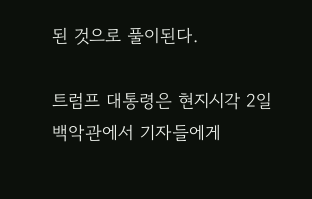된 것으로 풀이된다.

트럼프 대통령은 현지시각 2일 백악관에서 기자들에게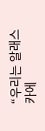“우리는 알래스카에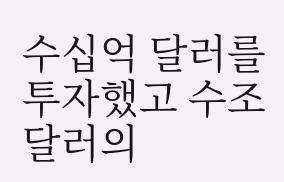수십억 달러를 투자했고 수조 달러의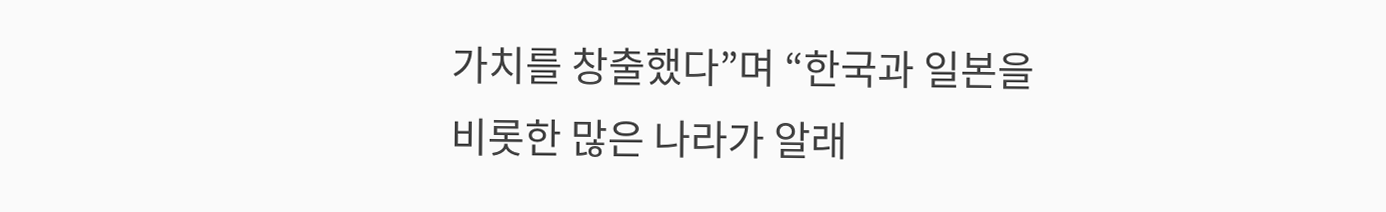가치를 창출했다”며 “한국과 일본을 비롯한 많은 나라가 알래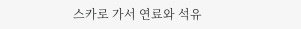스카로 가서 연료와 석유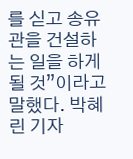를 싣고 송유관을 건설하는 일을 하게 될 것”이라고 말했다. 박혜린 기자